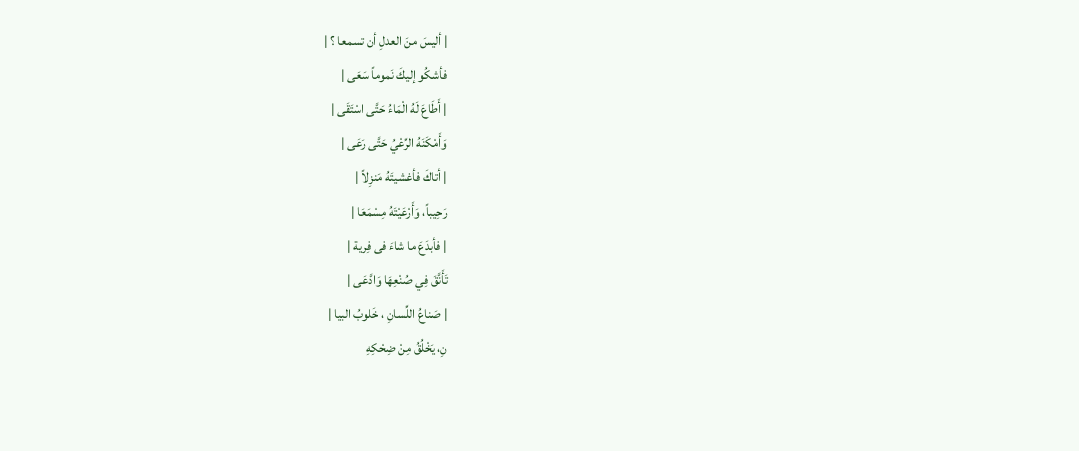| أليسَ منَ العدلِ أن تسمعا ؟ |
فأشكُو إليكَ نَموماً سَعَى |
| أَطَاعَ لَهُ الْمَاءُ حَتَّى اسْتَقَى |
وَأَمْكَنَهُ الرِّعْيُ حَتَّى رَعَى |
| أتاكَ فأغشيتَهُ مَنزِلاً |
رَحِيباً، وَأَرْعَيْتَهُ مِسْمَعَا |
| فأبدَعَ ما شاءَ فى فِرية |
تَأَنَّقَ فِي صُنْعِهَا وَادَّعَى |
| صَناعُ اللِّسانِ ، خَلوبُ البيا |
نِ، يَخْلُقُ مِنْ ضِحْكِهِ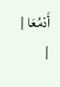أَدْمُعَا |
|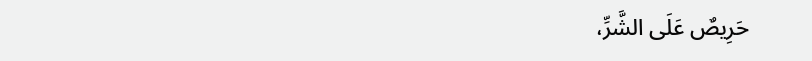حَرِيصٌ عَلَى الشَّرِّ،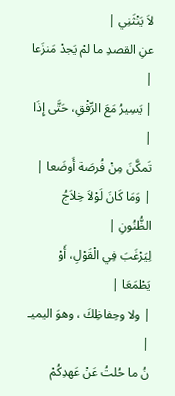لاَ يَنْثَنِي |
عنِ القصدِ ما لمْ يَجدْ مَنزَعا |
| يَسِيرُ مَعَ الرِّفْقِ، حَتَّى إِذَا |
تَمكَّنَ مِنْ فُرصَة أَوضَعا |
| وَمَا كَانَ لَوْلاَ خِلاَجُ الظُّنُونِ |
لِيَرْغَبَ فِي الْقَوْلِ، أَوْ يَطْمَعَا |
| ولا وحِفاظِكَ ، وهوَ اليميـ |
نُ ما حُلتُ عَنْ عَهدِكُمْ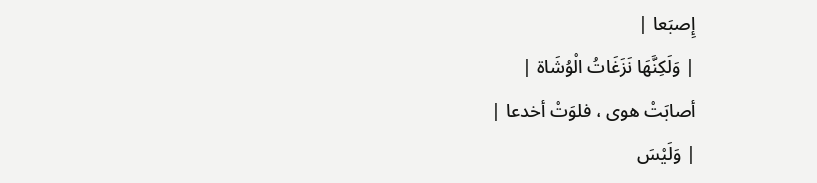إِصبَعا |
| وَلَكِنَّهَا نَزَغَاتُ الْوُشَاة |
أصابَتْ هوى ، فلوَتْ أخدعا |
| وَلَيْسَ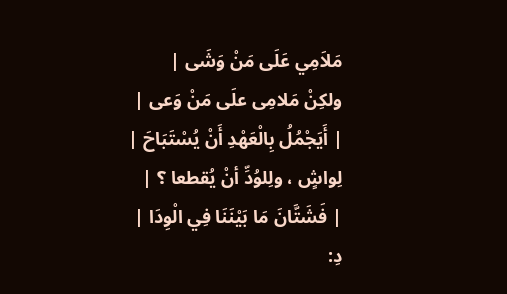مَلاَمِي عَلَى مَنْ وَشَى |
ولكِنْ مَلامِى علَى مَنْ وَعى |
| أَيَجْمُلُ بِالْعَهْدِ أَنْ يُسْتَبَاحَ |
لِواشٍ ، ولِلوُدِّ أنْ يُقطعا ؟ |
| فَشَتَّانَ مَا بَيْنَنَا فِي الْوِدَا |
دِ: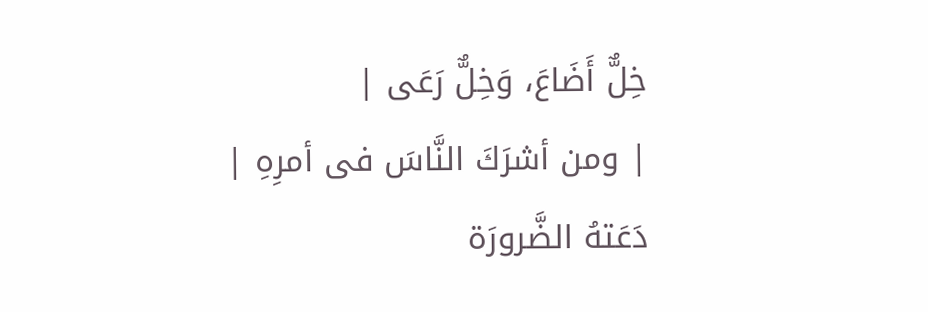خِلٌّ أَضَاعَ، وَخِلٌّ رَعَى |
| ومن أشرَكَ النَّاسَ فى أمرِهِ |
دَعَتهُ الضَّرورَة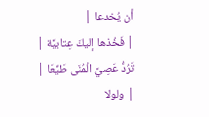أن يُخدعا |
| فَخُذها إليكَ عِتابيَّة |
تَرُدُّ عَصِيَّ الْمُنَى طَيِّعَا |
| ولولا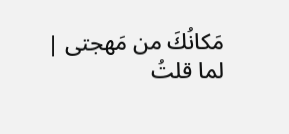مَكانُكَ من مَهجتى |
لما قلتُ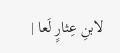لابنِ عِثارٍ لَعا |